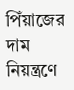পিঁয়াজের দাম নিয়ন্ত্রণে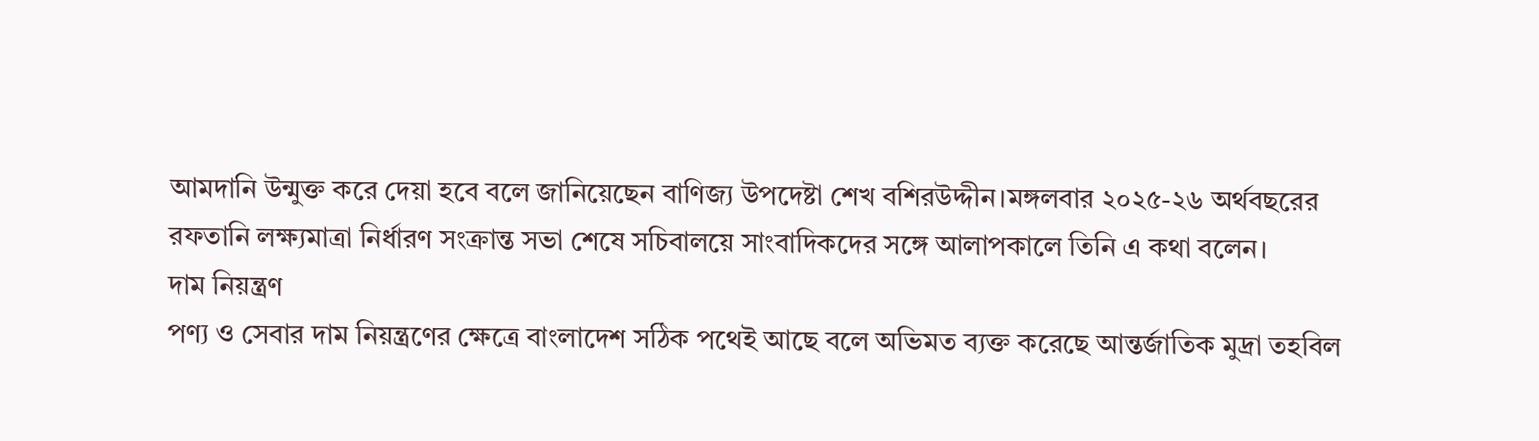আমদানি উন্মুক্ত করে দেয়া হবে বলে জানিয়েছেন বাণিজ্য উপদেষ্টা শেখ বশিরউদ্দীন।মঙ্গলবার ২০২৫-২৬ অর্থবছরের রফতানি লক্ষ্যমাত্রা নির্ধারণ সংক্রান্ত সভা শেষে সচিবালয়ে সাংবাদিকদের সঙ্গে আলাপকালে তিনি এ কথা বলেন।
দাম নিয়ন্ত্রণ
পণ্য ও সেবার দাম নিয়ন্ত্রণের ক্ষেত্রে বাংলাদেশ সঠিক পথেই আছে বলে অভিমত ব্যক্ত করেছে আন্তর্জাতিক মুদ্রা তহবিল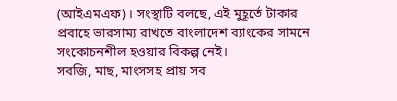(আইএমএফ)। সংস্থাটি বলছে, এই মুহূর্তে টাকার প্রবাহে ভারসাম্য রাখতে বাংলাদেশ ব্যাংকের সামনে সংকোচনশীল হওয়ার বিকল্প নেই।
সবজি, মাছ, মাংসসহ প্রায় সব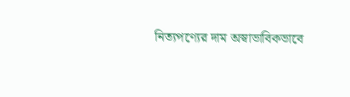নিত্যপণ্যের দাম অস্বাভাবিকভাবে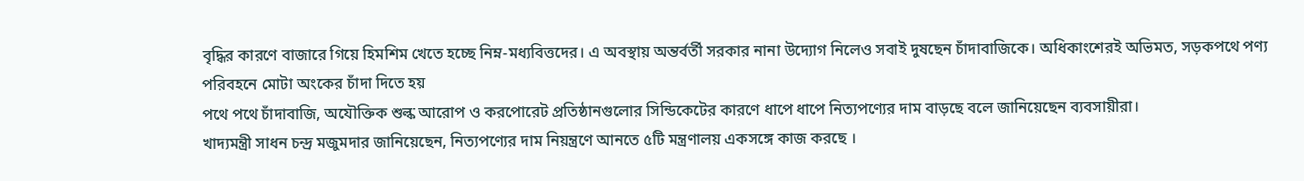বৃদ্ধির কারণে বাজারে গিয়ে হিমশিম খেতে হচ্ছে নিম্ন-মধ্যবিত্তদের। এ অবস্থায় অন্তর্বর্তী সরকার নানা উদ্যোগ নিলেও সবাই দুষছেন চাঁদাবাজিকে। অধিকাংশেরই অভিমত, সড়কপথে পণ্য পরিবহনে মোটা অংকের চাঁদা দিতে হয়
পথে পথে চাঁদাবাজি, অযৌক্তিক শুল্ক আরোপ ও করপোরেট প্রতিষ্ঠানগুলোর সিন্ডিকেটের কারণে ধাপে ধাপে নিত্যপণ্যের দাম বাড়ছে বলে জানিয়েছেন ব্যবসায়ীরা।
খাদ্যমন্ত্রী সাধন চন্দ্র মজুমদার জানিয়েছেন, নিত্যপণ্যের দাম নিয়ন্ত্রণে আনতে ৫টি মন্ত্রণালয় একসঙ্গে কাজ করছে ।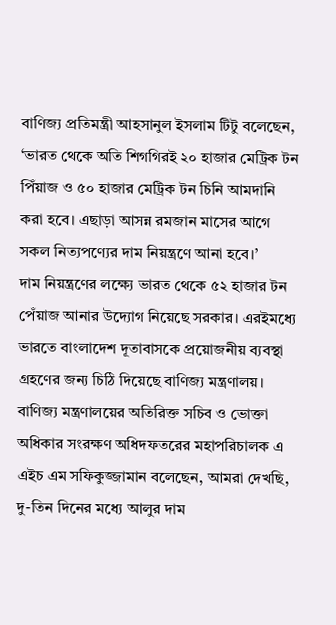বাণিজ্য প্রতিমন্ত্রী আহসানুল ইসলাম টিটু বলেছেন, ‘ভারত থেকে অতি শিগগিরই ২০ হাজার মেট্রিক টন পিঁয়াজ ও ৫০ হাজার মেট্রিক টন চিনি আমদানি করা হবে। এছাড়া আসন্ন রমজান মাসের আগে সকল নিত্যপণ্যের দাম নিয়ন্ত্রণে আনা হবে।’
দাম নিয়ন্ত্রণের লক্ষ্যে ভারত থেকে ৫২ হাজার টন পেঁয়াজ আনার উদ্যোগ নিয়েছে সরকার। এরইমধ্যে ভারতে বাংলাদেশ দূতাবাসকে প্রয়োজনীয় ব্যবস্থা গ্রহণের জন্য চিঠি দিয়েছে বাণিজ্য মন্ত্রণালয়।
বাণিজ্য মন্ত্রণালয়ের অতিরিক্ত সচিব ও ভোক্তা অধিকার সংরক্ষণ অধিদফতরের মহাপরিচালক এ এইচ এম সফিকুজ্জামান বলেছেন, আমরা দেখছি, দু-তিন দিনের মধ্যে আলুর দাম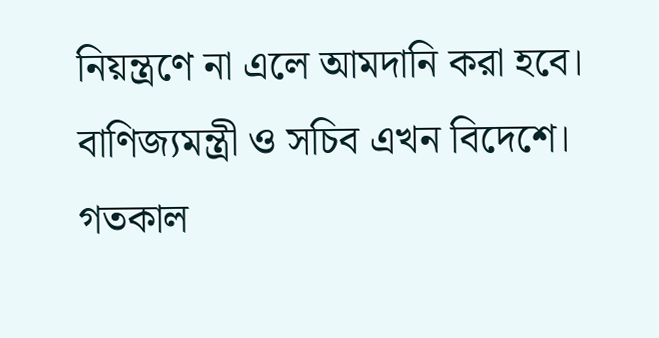নিয়ন্ত্রণে না এলে আমদানি করা হবে। বাণিজ্যমন্ত্রী ও সচিব এখন বিদেশে। গতকাল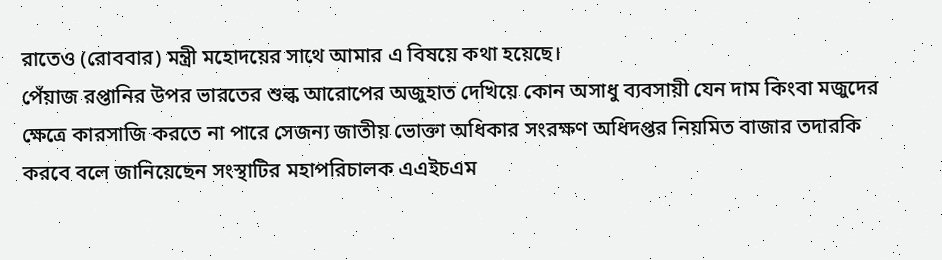রাতেও (রোববার) মন্ত্রী মহোদয়ের সাথে আমার এ বিষয়ে কথা হয়েছে।
পেঁয়াজ রপ্তানির উপর ভারতের শুল্ক আরোপের অজুহাত দেখিয়ে কোন অসাধু ব্যবসায়ী যেন দাম কিংবা মজুদের ক্ষেত্রে কারসাজি করতে না পারে সেজন্য জাতীয় ভোক্তা অধিকার সংরক্ষণ অধিদপ্তর নিয়মিত বাজার তদারকি করবে বলে জানিয়েছেন সংস্থাটির মহাপরিচালক এএইচএম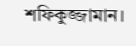শফিকুজ্জামান।